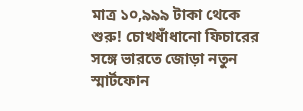মাত্র ১০,৯৯৯ টাকা থেকে শুরু! চোখধাঁধানো ফিচারের সঙ্গে ভারতে জোড়া নতুন স্মার্টফোন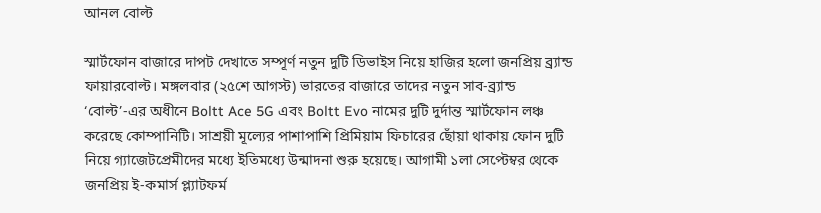আনল বোল্ট

স্মার্টফোন বাজারে দাপট দেখাতে সম্পূর্ণ নতুন দুটি ডিভাইস নিয়ে হাজির হলো জনপ্রিয় ব্র্যান্ড ফায়ারবোল্ট। মঙ্গলবার (২৫শে আগস্ট) ভারতের বাজারে তাদের নতুন সাব-ব্র্যান্ড ‘বোল্ট’-এর অধীনে Boltt Ace 5G এবং Boltt Evo নামের দুটি দুর্দান্ত স্মার্টফোন লঞ্চ করেছে কোম্পানিটি। সাশ্রয়ী মূল্যের পাশাপাশি প্রিমিয়াম ফিচারের ছোঁয়া থাকায় ফোন দুটি নিয়ে গ্যাজেটপ্রেমীদের মধ্যে ইতিমধ্যে উন্মাদনা শুরু হয়েছে। আগামী ১লা সেপ্টেম্বর থেকে জনপ্রিয় ই-কমার্স প্ল্যাটফর্ম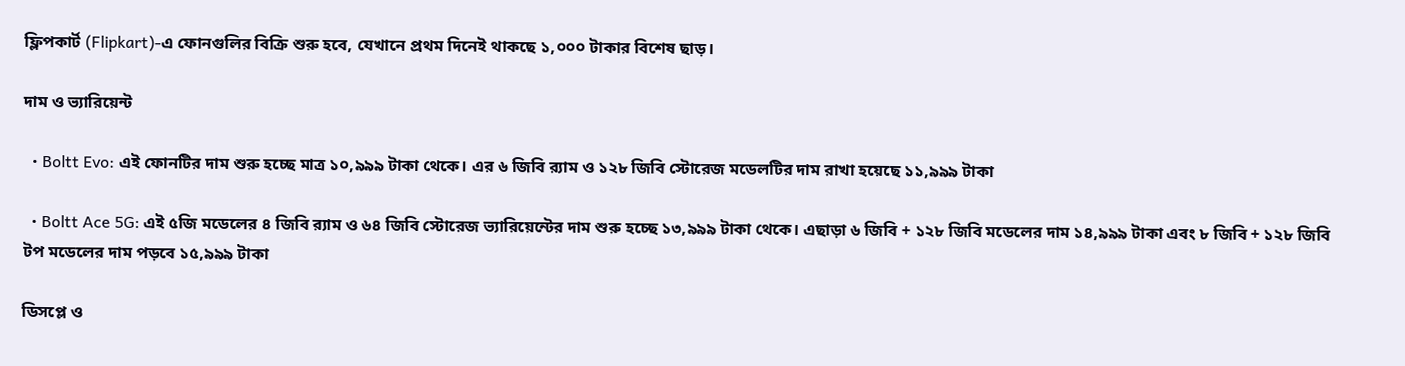ফ্লিপকার্ট (Flipkart)-এ ফোনগুলির বিক্রি শুরু হবে, যেখানে প্রথম দিনেই থাকছে ১,০০০ টাকার বিশেষ ছাড়।

দাম ও ভ্যারিয়েন্ট

  • Boltt Evo: এই ফোনটির দাম শুরু হচ্ছে মাত্র ১০,৯৯৯ টাকা থেকে। এর ৬ জিবি র‍্যাম ও ১২৮ জিবি স্টোরেজ মডেলটির দাম রাখা হয়েছে ১১,৯৯৯ টাকা

  • Boltt Ace 5G: এই ৫জি মডেলের ৪ জিবি র‍্যাম ও ৬৪ জিবি স্টোরেজ ভ্যারিয়েন্টের দাম শুরু হচ্ছে ১৩,৯৯৯ টাকা থেকে। এছাড়া ৬ জিবি + ১২৮ জিবি মডেলের দাম ১৪,৯৯৯ টাকা এবং ৮ জিবি + ১২৮ জিবি টপ মডেলের দাম পড়বে ১৫,৯৯৯ টাকা

ডিসপ্লে ও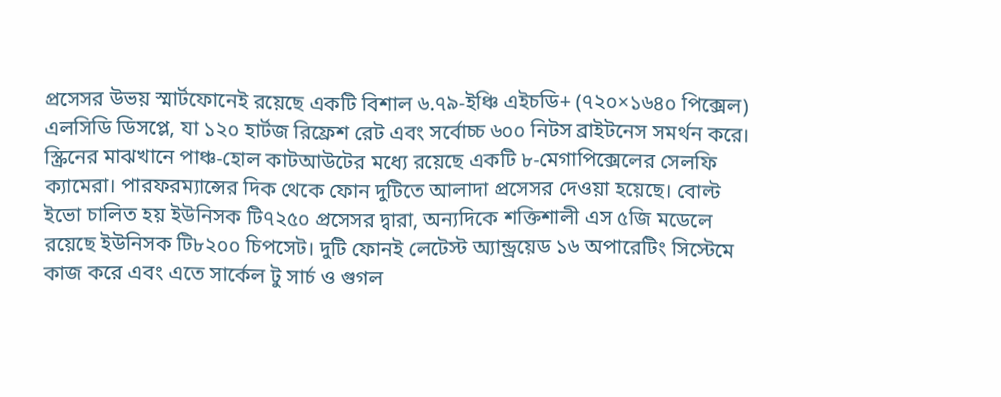প্রসেসর উভয় স্মার্টফোনেই রয়েছে একটি বিশাল ৬.৭৯-ইঞ্চি এইচডি+ (৭২০×১৬৪০ পিক্সেল) এলসিডি ডিসপ্লে, যা ১২০ হার্টজ রিফ্রেশ রেট এবং সর্বোচ্চ ৬০০ নিটস ব্রাইটনেস সমর্থন করে। স্ক্রিনের মাঝখানে পাঞ্চ-হোল কাটআউটের মধ্যে রয়েছে একটি ৮-মেগাপিক্সেলের সেলফি ক্যামেরা। পারফরম্যান্সের দিক থেকে ফোন দুটিতে আলাদা প্রসেসর দেওয়া হয়েছে। বোল্ট ইভো চালিত হয় ইউনিসক টি৭২৫০ প্রসেসর দ্বারা, অন্যদিকে শক্তিশালী এস ৫জি মডেলে রয়েছে ইউনিসক টি৮২০০ চিপসেট। দুটি ফোনই লেটেস্ট অ্যান্ড্রয়েড ১৬ অপারেটিং সিস্টেমে কাজ করে এবং এতে সার্কেল টু সার্চ ও গুগল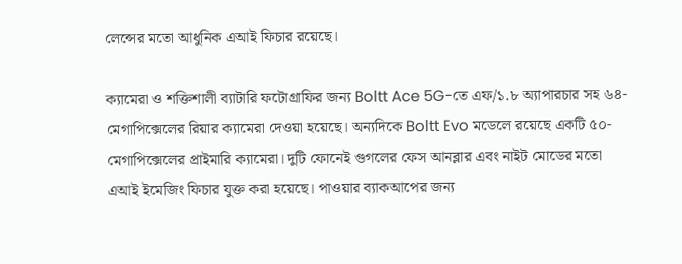লেন্সের মতো আধুনিক এআই ফিচার রয়েছে।

ক্যামেরা ও শক্তিশালী ব্যাটারি ফটোগ্রাফির জন্য Boltt Ace 5G-তে এফ/১.৮ অ্যাপারচার সহ ৬৪-মেগাপিক্সেলের রিয়ার ক্যামেরা দেওয়া হয়েছে। অন্যদিকে Boltt Evo মডেলে রয়েছে একটি ৫০-মেগাপিক্সেলের প্রাইমারি ক্যামেরা। দুটি ফোনেই গুগলের ফেস আনব্লার এবং নাইট মোডের মতো এআই ইমেজিং ফিচার যুক্ত করা হয়েছে। পাওয়ার ব্যাকআপের জন্য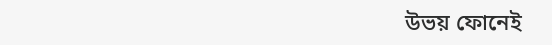উভয় ফোনেই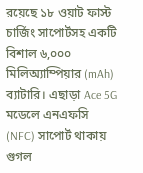রয়েছে ১৮ ওয়াট ফাস্ট চার্জিং সাপোর্টসহ একটি বিশাল ৬,০০০ মিলিঅ্যাম্পিয়ার (mAh) ব্যাটারি। এছাড়া Ace 5G মডেলে এনএফসি (NFC) সাপোর্ট থাকায় গুগল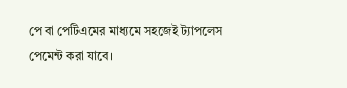পে বা পেটিএমের মাধ্যমে সহজেই ট্যাপলেস পেমেন্ট করা যাবে।